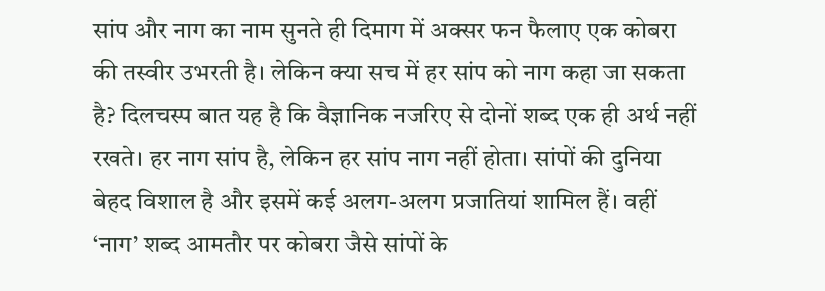सांप और नाग का नाम सुनते ही दिमाग में अक्सर फन फैलाए एक कोबरा की तस्वीर उभरती है। लेकिन क्या सच में हर सांप को नाग कहा जा सकता है? दिलचस्प बात यह है कि वैज्ञानिक नजरिए से दोनों शब्द एक ही अर्थ नहीं रखते। हर नाग सांप है, लेकिन हर सांप नाग नहीं होता। सांपों की दुनिया बेहद विशाल है और इसमें कई अलग-अलग प्रजातियां शामिल हैं। वहीं ‘नाग’ शब्द आमतौर पर कोबरा जैसे सांपों के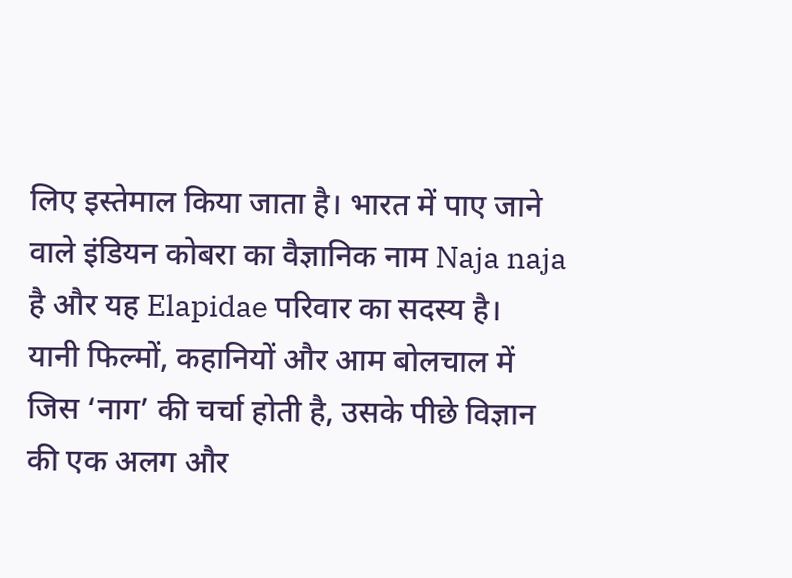लिए इस्तेमाल किया जाता है। भारत में पाए जाने वाले इंडियन कोबरा का वैज्ञानिक नाम Naja naja है और यह Elapidae परिवार का सदस्य है।
यानी फिल्मों, कहानियों और आम बोलचाल में जिस ‘नाग’ की चर्चा होती है, उसके पीछे विज्ञान की एक अलग और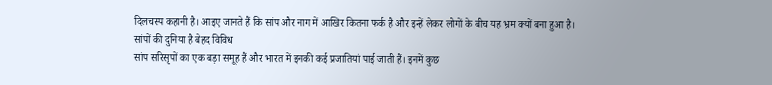दिलचस्प कहानी है। आइए जानते हैं कि सांप और नाग में आखिर कितना फर्क है और इन्हें लेकर लोगों के बीच यह भ्रम क्यों बना हुआ है।
सांपों की दुनिया है बेहद विविध
सांप सरिसृपों का एक बड़ा समूह हैं और भारत में इनकी कई प्रजातियां पाई जाती हैं। इनमें कुछ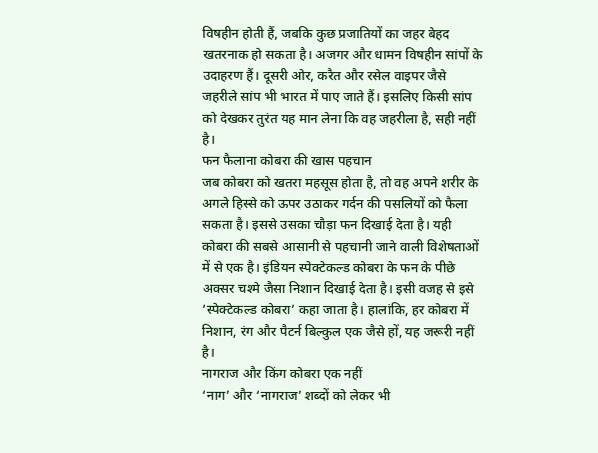विषहीन होती हैं, जबकि कुछ प्रजातियों का जहर बेहद खतरनाक हो सकता है। अजगर और धामन विषहीन सांपों के उदाहरण हैं। दूसरी ओर, करैत और रसेल वाइपर जैसे जहरीले सांप भी भारत में पाए जाते हैं। इसलिए किसी सांप को देखकर तुरंत यह मान लेना कि वह जहरीला है, सही नहीं है।
फन फैलाना कोबरा की खास पहचान
जब कोबरा को खतरा महसूस होता है, तो वह अपने शरीर के अगले हिस्से को ऊपर उठाकर गर्दन की पसलियों को फैला सकता है। इससे उसका चौड़ा फन दिखाई देता है। यही कोबरा की सबसे आसानी से पहचानी जाने वाली विशेषताओं में से एक है। इंडियन स्पेक्टेकल्ड कोबरा के फन के पीछे अक्सर चश्मे जैसा निशान दिखाई देता है। इसी वजह से इसे ‘स्पेक्टेकल्ड कोबरा’ कहा जाता है। हालांकि, हर कोबरा में निशान, रंग और पैटर्न बिल्कुल एक जैसे हों, यह जरूरी नहीं है।
नागराज और किंग कोबरा एक नहीं
‘नाग’ और ‘नागराज’ शब्दों को लेकर भी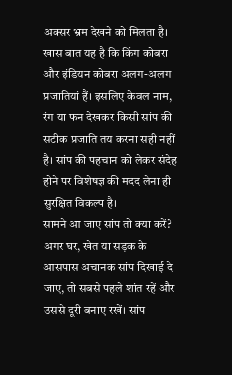अक्सर भ्रम देखने को मिलता है। खास बात यह है कि किंग कोबरा और इंडियन कोबरा अलग-अलग प्रजातियां हैं। इसलिए केवल नाम, रंग या फन देखकर किसी सांप की सटीक प्रजाति तय करना सही नहीं है। सांप की पहचान को लेकर संदेह होने पर विशेषज्ञ की मदद लेना ही सुरक्षित विकल्प है।
सामने आ जाए सांप तो क्या करें?
अगर घर, खेत या सड़क के आसपास अचानक सांप दिखाई दे जाए, तो सबसे पहले शांत रहें और उससे दूरी बनाए रखें। सांप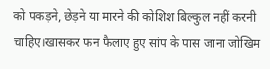को पकड़ने, छेड़ने या मारने की कोशिश बिल्कुल नहीं करनी चाहिए।खासकर फन फैलाए हुए सांप के पास जाना जोखिम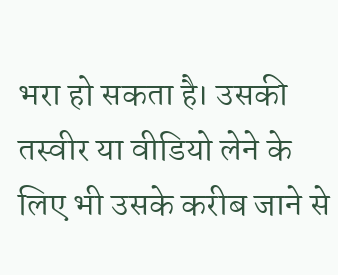भरा हो सकता है। उसकी तस्वीर या वीडियो लेने के लिए भी उसके करीब जाने से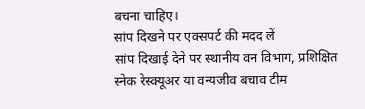बचना चाहिए।
सांप दिखने पर एक्सपर्ट की मदद लें
सांप दिखाई देने पर स्थानीय वन विभाग, प्रशिक्षित स्नेक रेस्क्यूअर या वन्यजीव बचाव टीम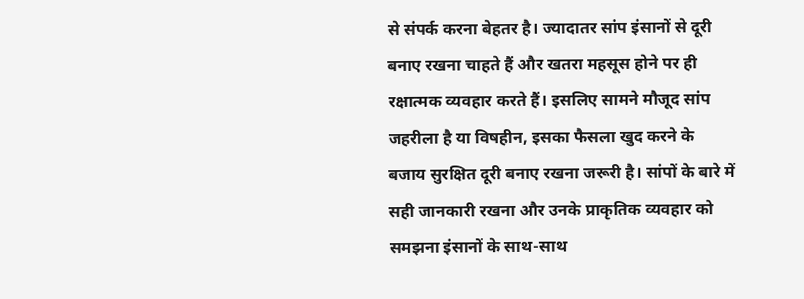से संपर्क करना बेहतर है। ज्यादातर सांप इंसानों से दूरी बनाए रखना चाहते हैं और खतरा महसूस होने पर ही रक्षात्मक व्यवहार करते हैं। इसलिए सामने मौजूद सांप जहरीला है या विषहीन, इसका फैसला खुद करने के बजाय सुरक्षित दूरी बनाए रखना जरूरी है। सांपों के बारे में सही जानकारी रखना और उनके प्राकृतिक व्यवहार को समझना इंसानों के साथ-साथ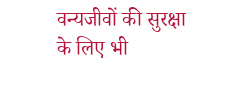वन्यजीवों की सुरक्षा के लिए भी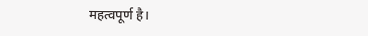महत्वपूर्ण है।